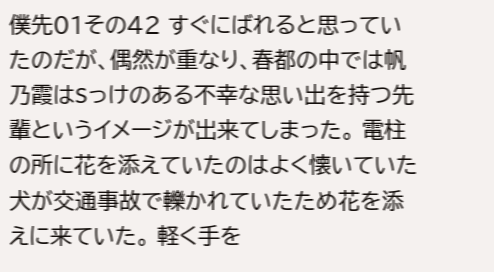僕先01その42 すぐにばれると思っていたのだが、偶然が重なり、春都の中では帆乃霞はSっけのある不幸な思い出を持つ先輩というイメージが出来てしまった。 電柱の所に花を添えていたのはよく懐いていた犬が交通事故で轢かれていたため花を添えに来ていた。 軽く手を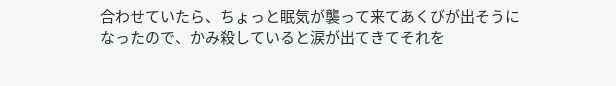合わせていたら、ちょっと眠気が襲って来てあくびが出そうになったので、かみ殺していると涙が出てきてそれを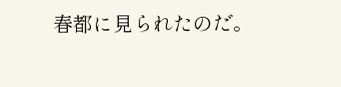春都に見られたのだ。